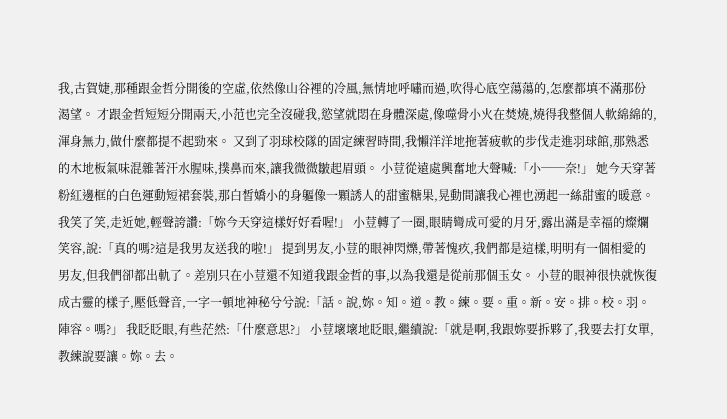我,古賀婕,那種跟金哲分開後的空虛,依然像山谷裡的冷風,無情地呼嘯而過,吹得心底空蕩蕩的,怎麼都填不滿那份渴望。 才跟金哲短短分開兩天,小范也完全沒碰我,慾望就悶在身體深處,像噬骨小火在焚燒,燒得我整個人軟綿綿的,渾身無力,做什麼都提不起勁來。 又到了羽球校隊的固定練習時間,我懶洋洋地拖著疲軟的步伐走進羽球館,那熟悉的木地板氣味混雜著汗水腥味,撲鼻而來,讓我微微皺起眉頭。 小荳從遠處興奮地大聲喊:「小──奈!」 她今天穿著粉紅邊框的白色運動短裙套裝,那白皙嬌小的身軀像一顆誘人的甜蜜糖果,晃動間讓我心裡也湧起一絲甜蜜的暖意。 我笑了笑,走近她,輕聲誇讚:「妳今天穿這樣好好看喔!」 小荳轉了一圈,眼睛彎成可愛的月牙,露出滿是幸福的燦爛笑容,說:「真的嗎?這是我男友送我的啦!」 提到男友,小荳的眼神閃爍,帶著愧疚,我們都是這樣,明明有一個相愛的男友,但我們卻都出軌了。差別只在小荳還不知道我跟金哲的事,以為我還是從前那個玉女。 小荳的眼神很快就恢復成古靈的樣子,壓低聲音,一字一頓地神秘兮兮說:「話。說,妳。知。道。教。練。要。重。新。安。排。校。羽。陣容。嗎?」 我眨眨眼,有些茫然:「什麼意思?」 小荳壞壞地眨眼,繼續說:「就是啊,我跟妳要拆夥了,我要去打女單,教練說要讓。妳。去。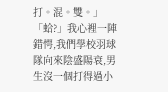打。混。雙。」 「蛤?」我心裡一陣錯愕,我們學校羽球隊向來陰盛陽衰,男生沒一個打得過小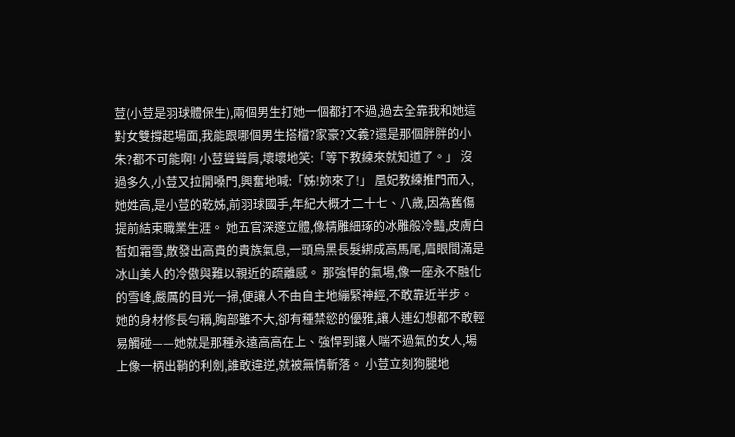荳(小荳是羽球體保生),兩個男生打她一個都打不過,過去全靠我和她這對女雙撐起場面,我能跟哪個男生搭檔?家豪?文義?還是那個胖胖的小朱?都不可能啊! 小荳聳聳肩,壞壞地笑:「等下教練來就知道了。」 沒過多久,小荳又拉開嗓門,興奮地喊:「姊!妳來了!」 凰妃教練推門而入,她姓高,是小荳的乾姊,前羽球國手,年紀大概才二十七、八歲,因為舊傷提前結束職業生涯。 她五官深邃立體,像精雕細琢的冰雕般冷豔,皮膚白皙如霜雪,散發出高貴的貴族氣息,一頭烏黑長髮綁成高馬尾,眉眼間滿是冰山美人的冷傲與難以親近的疏離感。 那強悍的氣場,像一座永不融化的雪峰,嚴厲的目光一掃,便讓人不由自主地繃緊神經,不敢靠近半步。 她的身材修長勻稱,胸部雖不大,卻有種禁慾的優雅,讓人連幻想都不敢輕易觸碰——她就是那種永遠高高在上、強悍到讓人喘不過氣的女人,場上像一柄出鞘的利劍,誰敢違逆,就被無情斬落。 小荳立刻狗腿地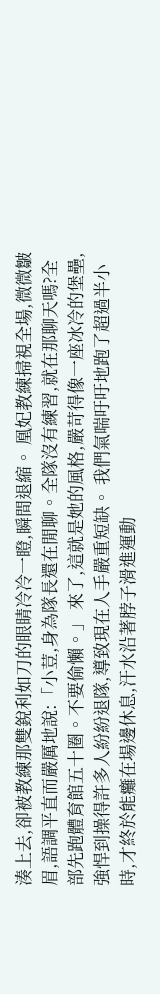湊上去,卻被教練那雙銳利如刀的眼睛冷冷一瞪,瞬間退縮。 凰妃教練掃視全場,微微皺眉,語調平直而嚴厲地說:「小荳,身為隊長還在閒聊。全隊沒有練習,就在那聊天嗎?全部先跑體育館五十圈。不要偷懶。」 來了,這就是她的風格,嚴苛得像一座冰冷的堡壘,強悍到操得許多人紛紛退隊,導致現在人手嚴重短缺。 我們氣喘吁吁地跑了超過半小時,才終於能癱在場邊休息,汗水沿著脖子滑進運動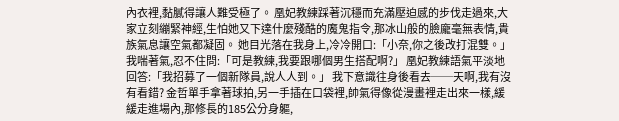內衣裡,黏膩得讓人難受極了。 凰妃教練踩著沉穩而充滿壓迫感的步伐走過來,大家立刻繃緊神經,生怕她又下達什麼殘酷的魔鬼指令,那冰山般的臉龐毫無表情,貴族氣息讓空氣都凝固。 她目光落在我身上,冷冷開口:「小奈,你之後改打混雙。」 我喘著氣,忍不住問:「可是教練,我要跟哪個男生搭配啊?」 凰妃教練語氣平淡地回答:「我招募了一個新隊員,說人人到。」 我下意識往身後看去──天啊,我有沒有看錯? 金哲單手拿著球拍,另一手插在口袋裡,帥氣得像從漫畫裡走出來一樣,緩緩走進場內,那修長的185公分身軀,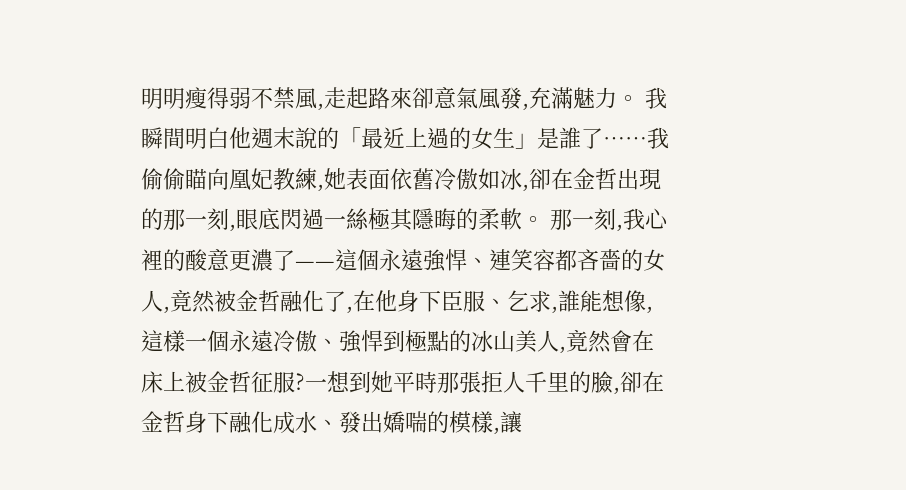明明瘦得弱不禁風,走起路來卻意氣風發,充滿魅力。 我瞬間明白他週末說的「最近上過的女生」是誰了……我偷偷瞄向凰妃教練,她表面依舊冷傲如冰,卻在金哲出現的那一刻,眼底閃過一絲極其隱晦的柔軟。 那一刻,我心裡的酸意更濃了——這個永遠強悍、連笑容都吝嗇的女人,竟然被金哲融化了,在他身下臣服、乞求,誰能想像,這樣一個永遠冷傲、強悍到極點的冰山美人,竟然會在床上被金哲征服?一想到她平時那張拒人千里的臉,卻在金哲身下融化成水、發出嬌喘的模樣,讓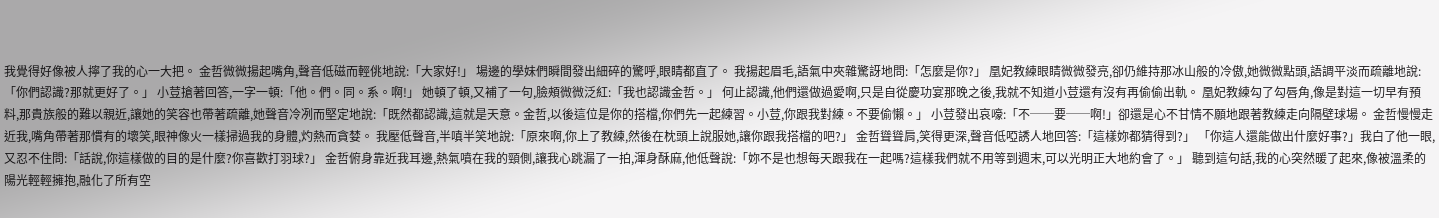我覺得好像被人擰了我的心一大把。 金哲微微揚起嘴角,聲音低磁而輕佻地說:「大家好!」 場邊的學妹們瞬間發出細碎的驚呼,眼睛都直了。 我揚起眉毛,語氣中夾雜驚訝地問:「怎麼是你?」 凰妃教練眼睛微微發亮,卻仍維持那冰山般的冷傲,她微微點頭,語調平淡而疏離地說:「你們認識?那就更好了。」 小荳搶著回答,一字一頓:「他。們。同。系。啊!」 她頓了頓,又補了一句,臉頰微微泛紅:「我也認識金哲。」 何止認識,他們還做過愛啊,只是自從慶功宴那晚之後,我就不知道小荳還有沒有再偷偷出軌。 凰妃教練勾了勾唇角,像是對這一切早有預料,那貴族般的難以親近,讓她的笑容也帶著疏離,她聲音冷冽而堅定地說:「既然都認識,這就是天意。金哲,以後這位是你的搭檔,你們先一起練習。小荳,你跟我對練。不要偷懶。」 小荳發出哀嚎:「不──要──啊!」卻還是心不甘情不願地跟著教練走向隔壁球場。 金哲慢慢走近我,嘴角帶著那慣有的壞笑,眼神像火一樣掃過我的身體,灼熱而貪婪。 我壓低聲音,半嗔半笑地說:「原來啊,你上了教練,然後在枕頭上說服她,讓你跟我搭檔的吧?」 金哲聳聳肩,笑得更深,聲音低啞誘人地回答:「這樣妳都猜得到?」 「你這人還能做出什麼好事?」我白了他一眼,又忍不住問:「話說,你這樣做的目的是什麼?你喜歡打羽球?」 金哲俯身靠近我耳邊,熱氣噴在我的頸側,讓我心跳漏了一拍,渾身酥麻,他低聲說:「妳不是也想每天跟我在一起嗎?這樣我們就不用等到週末,可以光明正大地約會了。」 聽到這句話,我的心突然暖了起來,像被溫柔的陽光輕輕擁抱,融化了所有空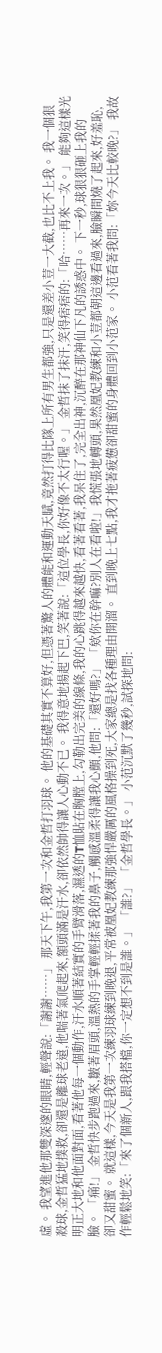虛。 我望進他那雙深邃的眼睛,輕聲說:「謝謝……」 那天下午,我第一次和金哲打羽球。 他的基礎其實不算好,但憑著驚人的體能和運動天賦,竟然打得比隊上所有男生都強,只是還差小荳一大截,也比不上我。 我一個狠殺球,金哲猛地撲救,卻還是離球老遠,他喘著氣爬起來,額頭滿是汗水,卻依然帥得讓人心動不已。 我得意地揚起下巴,笑著說:「這位學長,你好像不太行喔。」 金哲抹了抹汗,笑得痞痞的:「哈……再來一次。」 能夠這樣光明正大地和他面對面,看著他每一個動作,汗水順著結實的手臂滑落,濕透的T恤貼在胸膛上,勾勒出完美的線條,我的心跳得越來越快,看著看著,我呆住了,完全出神,沉醉在那神仙下凡的誘惑中。 下一秒,球狠狠砸上我的臉。 「痛!」 金哲快步跑過來,皺著眉頭,溫熱的手掌輕輕揉著我的鼻子,觸感溫柔得讓我心顫,他問:「還好嗎?」 「欸你在幹嘛?別人在看啦!」我慌張地轉頭,果然凰妃教練和小荳都朝這邊看過來,臉瞬間燒了起來,好羞恥,卻又甜蜜。 就這樣,今天是我第一次練羽球練到晚退,平常被凰妃教練那強悍嚴厲的風格操到死,大家總是找各種理由開溜。 直到晚上七點,我才拖著疲憊卻甜蜜的身體回到小范家。 小范看著我問:「妳今天比較晚?」 我故作輕鬆地笑:「來了個新人,跟我搭檔,你一定想不到是誰。」 「誰?」 「金哲學長。」 小范沉默了幾秒,試探地問: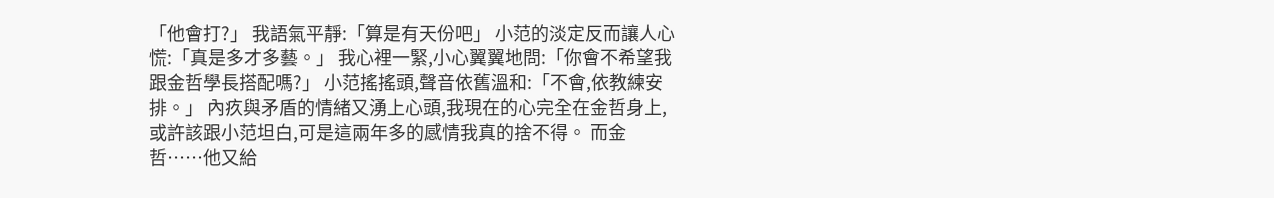「他會打?」 我語氣平靜:「算是有天份吧」 小范的淡定反而讓人心慌:「真是多才多藝。」 我心裡一緊,小心翼翼地問:「你會不希望我跟金哲學長搭配嗎?」 小范搖搖頭,聲音依舊溫和:「不會,依教練安排。」 內疚與矛盾的情緒又湧上心頭,我現在的心完全在金哲身上,或許該跟小范坦白,可是這兩年多的感情我真的捨不得。 而金哲……他又給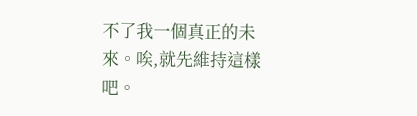不了我一個真正的未來。唉,就先維持這樣吧。